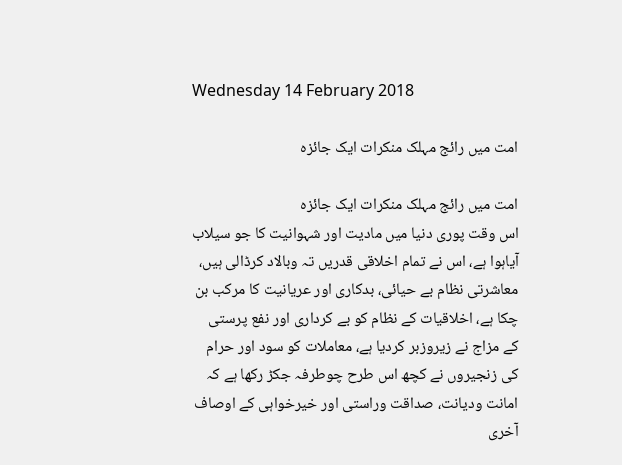Wednesday 14 February 2018

امت میں رائج مہلک منکرات ایک جائزہ

امت میں رائج مہلک منکرات ایک جائزہ
اس وقت پوری دنیا میں مادیت اور شہوانیت کا جو سیلاب آیاہوا ہے، اس نے تمام اخلاقی قدریں تہ وبالاد کرڈالی ہیں، معاشرتی نظام بے حیائی، بدکاری اور عریانیت کا مرکب بن چکا ہے، اخلاقیات کے نظام کو بے کرداری اور نفع پرستی کے مزاج نے زیروزبر کردیا ہے، معاملات کو سود اور حرام کی زنجیروں نے کچھ اس طرح چوطرفہ جکڑ رکھا ہے کہ امانت ودیانت، صداقت وراستی اور خیرخواہی کے اوصاف آخری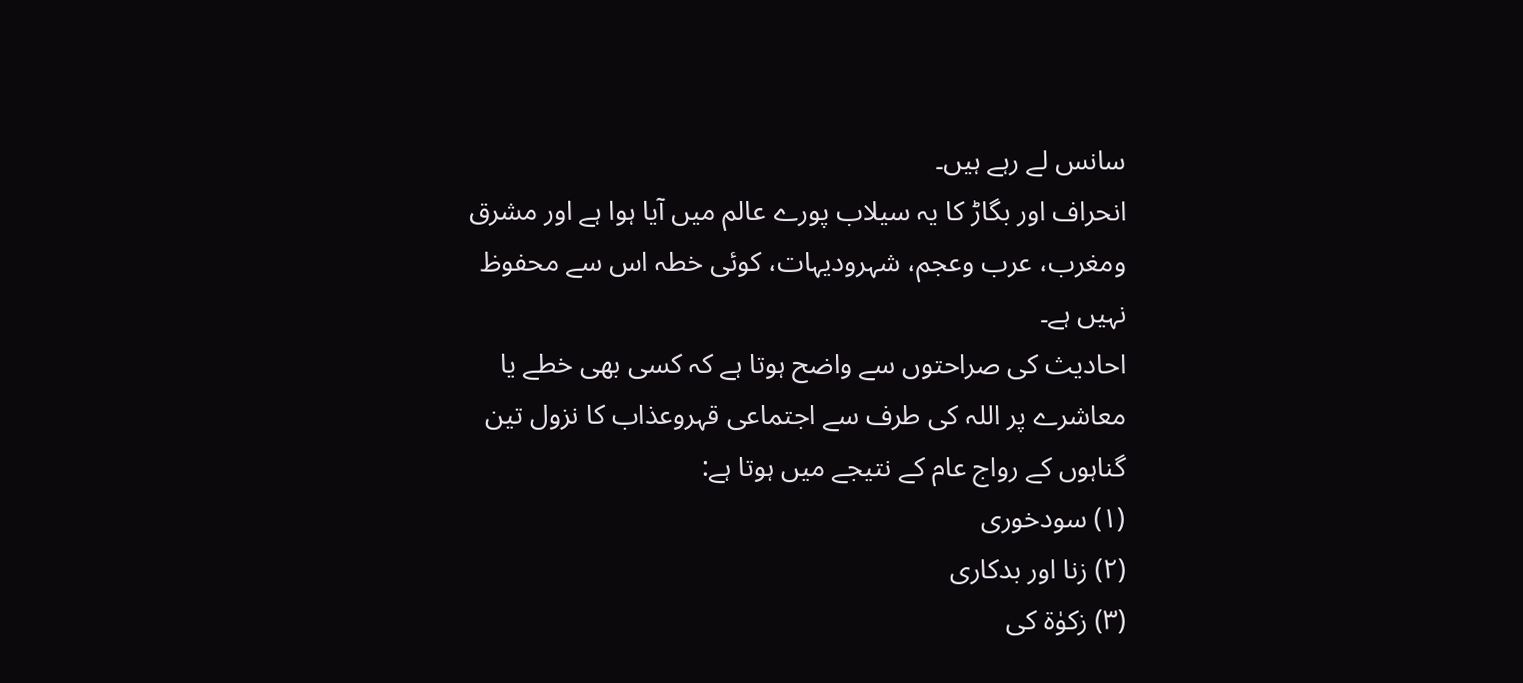سانس لے رہے ہیں۔
انحراف اور بگاڑ کا یہ سیلاب پورے عالم میں آیا ہوا ہے اور مشرق ومغرب، عرب وعجم، شہرودیہات، کوئی خطہ اس سے محفوظ نہیں ہے۔
احادیث کی صراحتوں سے واضح ہوتا ہے کہ کسی بھی خطے یا معاشرے پر اللہ کی طرف سے اجتماعی قہروعذاب کا نزول تین گناہوں کے رواج عام کے نتیجے میں ہوتا ہے:
(۱) سودخوری
(۲) زنا اور بدکاری
(۳) زکوٰة کی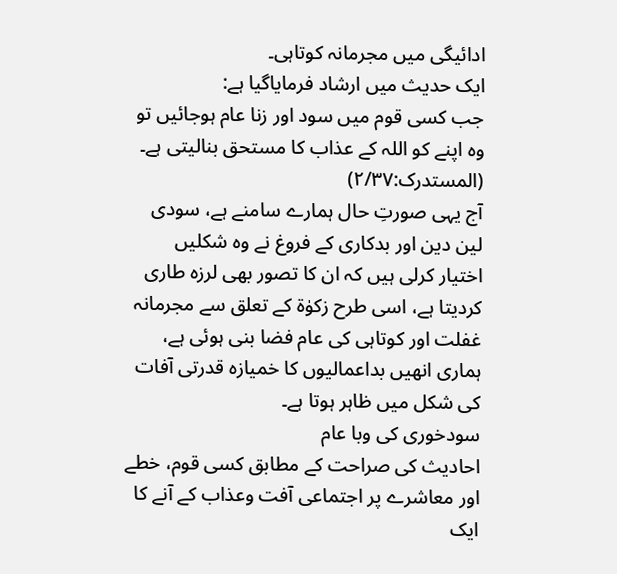ادائیگی میں مجرمانہ کوتاہی۔
ایک حدیث میں ارشاد فرمایاگیا ہے:
جب کسی قوم میں سود اور زنا عام ہوجائیں تو وہ اپنے کو اللہ کے عذاب کا مستحق بنالیتی ہے۔ (المستدرک:۲/۳۷)
آج یہی صورتِ حال ہمارے سامنے ہے، سودی لین دین اور بدکاری کے فروغ نے وہ شکلیں اختیار کرلی ہیں کہ ان کا تصور بھی لرزہ طاری کردیتا ہے، اسی طرح زکوٰة کے تعلق سے مجرمانہ غفلت اور کوتاہی کی عام فضا بنی ہوئی ہے، ہماری انھیں بداعمالیوں کا خمیازہ قدرتی آفات کی شکل میں ظاہر ہوتا ہے۔
سودخوری کی وبا عام
احادیث کی صراحت کے مطابق کسی قوم، خطے اور معاشرے پر اجتماعی آفت وعذاب کے آنے کا ایک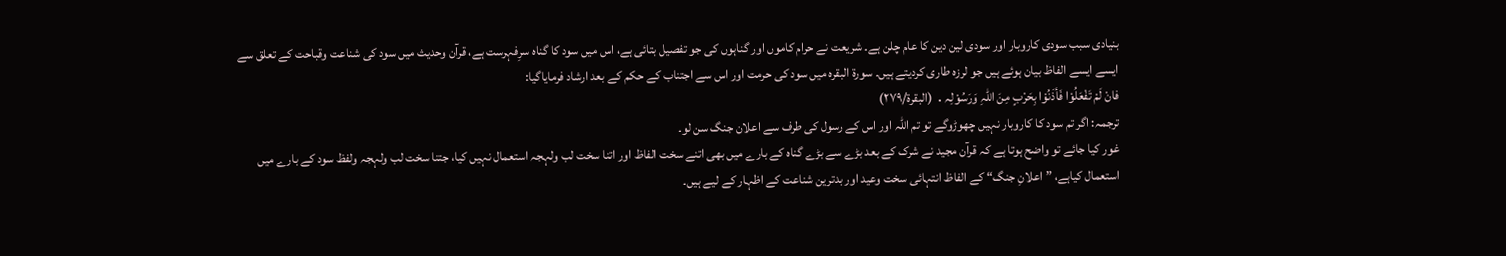بنیادی سبب سودی کاروبار اور سودی لین دین کا عام چلن ہے۔ شریعت نے حرام کاموں اور گناہوں کی جو تفصیل بتائی ہے، اس میں سود کا گناہ سرِفہرست ہے، قرآن وحدیث میں سود کی شناعت وقباحت کے تعلق سے ایسے ایسے الفاظ بیان ہوئے ہیں جو لرزہ طاری کردیتے ہیں۔ سورة البقرہ میں سود کی حرمت اور اس سے اجتناب کے حکم کے بعد ارشاد فرمایاگیا:
فانْ لَمْ تَفْعَلُوْا فَأذَنُوْا بِحَرْبٍ مِنَ اللہِ وَرَسُوْلِہ․ (البقرة/۲۷۹)
ترجمہ: اگر تم سود کا کاروبار نہیں چھوڑوگے تو تم اللہ اور اس کے رسول کی طرف سے اعلان جنگ سن لو۔
غور کیا جائے تو واضح ہوتا ہے کہ قرآن مجید نے شرک کے بعد بڑے سے بڑے گناہ کے بارے میں بھی اتنے سخت الفاظ اور اتنا سخت لب ولہجہ استعمال نہیں کیا، جتنا سخت لب ولہجہ ولفظ سود کے بارے میں استعمال کیاہے، ”اعلانِ جنگ“ کے الفاظ انتہائی سخت وعید اور بدترین شناعت کے اظہار کے لیے ہیں۔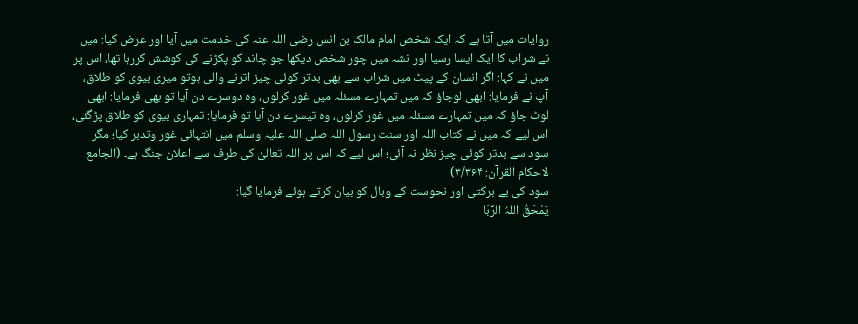روایات میں آتا ہے کہ ایک شخص امام مالک بن انس رضی اللہ عنہ کی خدمت میں آیا اور عرض کیا: میں نے شراب کا ایک ایسا رسیا اور نشہ میں چور شخص دیکھا جو چاند کو پکڑنے کی کوشش کررہا تھا، اس پر میں نے کہا: اگر انسان کے پیٹ میں شراب سے بھی بدتر کوئی چیز اترنے والی ہوتو میری بیوی کو طلاق، آپ نے فرمایا: ابھی لوجاؤ کہ میں تمہارے مسئلہ میں غور کرلوں، وہ دوسرے دن آیا تو بھی فرمایا: ابھی لوٹ جاؤ کہ میں تمہارے مسئلہ میں غور کرلوں، وہ تیسرے دن آیا تو فرمایا: تمہاری بیوی کو طلاق پڑگئی، اس لیے کہ میں نے کتاب اللہ اور سنت رسول اللہ صلی اللہ علیہ وسلم میں انتہائی غور وتدبر کیا؛ مگر سود سے بدتر کوئی چیز نظر نہ آئی؛ اس لیے کہ اس پر اللہ تعالیٰ کی طرف سے اعلان جنگ ہے۔ (الجامع لاحکام القرآن: ۳/۳۶۴)
سود کی بے برکتی اور نحوست کے وبال کو بیان کرتے ہوئے فرمایا گیا:
یَمْحَقُ اللہُ الرِّبَا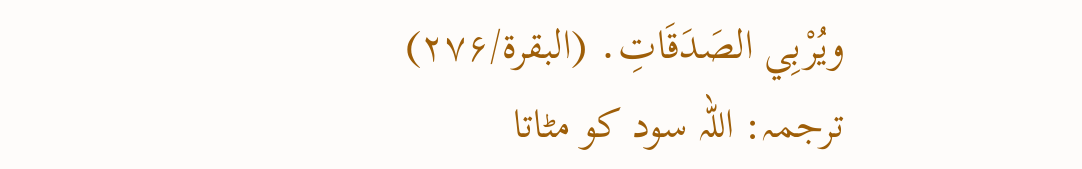ویُرْبِي الصَدَقَاتِ․ (البقرة/۲۷۶)
ترجمہ: اللہ سود کو مٹاتا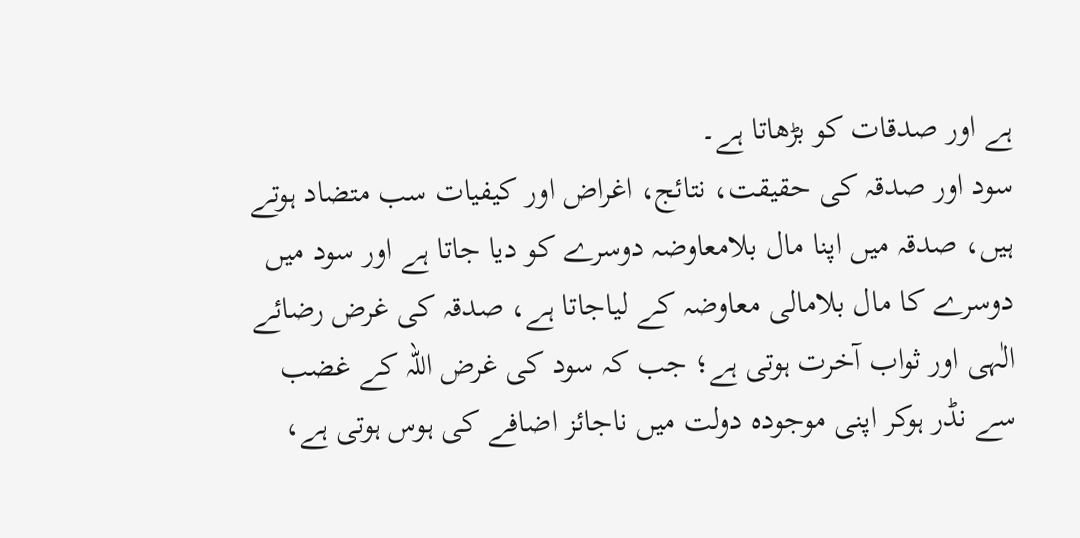ہے اور صدقات کو بڑھاتا ہے۔
سود اور صدقہ کی حقیقت، نتائج، اغراض اور کیفیات سب متضاد ہوتے ہیں، صدقہ میں اپنا مال بلامعاوضہ دوسرے کو دیا جاتا ہے اور سود میں دوسرے کا مال بلامالی معاوضہ کے لیاجاتا ہے، صدقہ کی غرض رضائے الٰہی اور ثواب آخرت ہوتی ہے؛ جب کہ سود کی غرض اللہ کے غضب سے نڈر ہوکر اپنی موجودہ دولت میں ناجائز اضافے کی ہوس ہوتی ہے،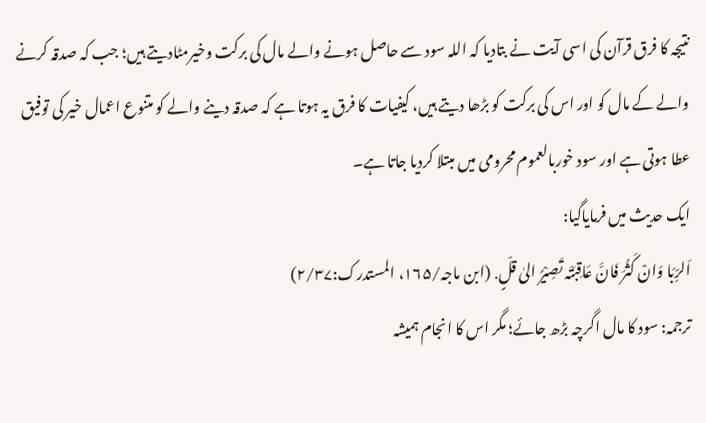نتیجہ کا فرق قرآن کی اسی آیت نے بتادیا کہ اللہ سود سے حاصل ہونے والے مال کی برکت وخیرمٹادیتے ہیں؛ جب کہ صدقہ کرنے والے کے مال کو اور اس کی برکت کو بڑھا دیتے ہیں، کیفیات کا فرق یہ ہوتا ہے کہ صدقہ دینے والے کو متنوع اعمال خیر کی توفیق عطا ہوتی ہے اور سود خوربالعموم محرومی میں مبتلا کردیا جاتا ہے۔
ایک حدیث میں فرمایاگیا:
اَلرِّبَا وَانْ کَثُرَ فَانَّ عَاقِبَتَہ تَصِیْرُ الیٰ قلٍّ․ (ابن ماجہ/۱۶۵، المستدرک:۲/۳۷)
ترجمہ: سود کا مال اگرچہ بڑھ جائے؛ مگر اس کا انجام ہمیشہ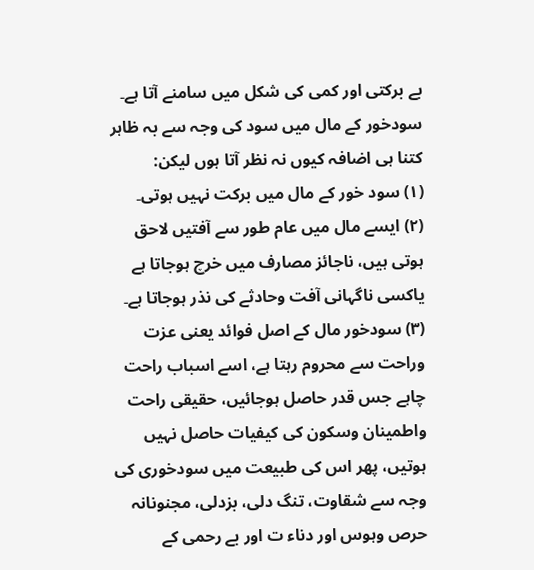بے برکتی اور کمی کی شکل میں سامنے آتا ہے۔
سودخور کے مال میں سود کی وجہ سے بہ ظاہر کتنا ہی اضافہ کیوں نہ نظر آتا ہوں لیکن:
(۱) سود خور کے مال میں برکت نہیں ہوتی۔
(۲) ایسے مال میں عام طور سے آفتیں لاحق ہوتی ہیں، ناجائز مصارف میں خرچ ہوجاتا ہے یاکسی ناگہانی آفت وحادثے کی نذر ہوجاتا ہے۔
(۳) سودخور مال کے اصل فوائد یعنی عزت وراحت سے محروم رہتا ہے، اسے اسباب راحت چاہے جس قدر حاصل ہوجائیں، حقیقی راحت واطمینان وسکون کی کیفیات حاصل نہیں ہوتیں، پھر اس کی طبیعت میں سودخوری کی وجہ سے شقاوت، تنگ دلی، بزدلی، مجنونانہ حرص وہوس اور دناء ت اور بے رحمی کے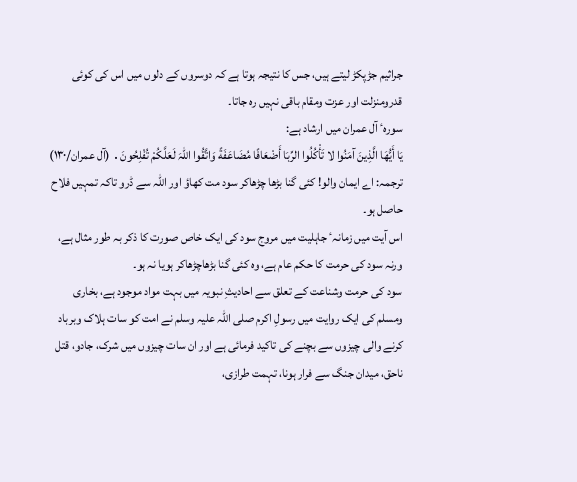جراثیم جڑپکڑ لیتے ہیں، جس کا نتیجہ ہوتا ہے کہ دوسروں کے دلوں میں اس کی کوئی قدرومنزلت اور عزت ومقام باقی نہیں رہ جاتا۔
سورہٴ آل عمران میں ارشاد ہے:
یَا أَیُّھَا الَّذِینَ آمَنُوا لا تَأْکُلُوا الرِّبَا أَضْعَافًا مُضَاعَفَةً وَاتَّقُوا اللہَ لَعَلَّکُمْ تُفْلِحُونَ․ (آل عمران/۱۳۰)
ترجمہ: اے ایمان والو! کئی گنا بڑھا چڑھاکر سود مت کھاؤ اور اللہ سے ڈرو تاکہ تمہیں فلاح حاصل ہو۔
اس آیت میں زمانہٴ جاہلیت میں مروج سود کی ایک خاص صورت کا ذکر بہ طور مثال ہے، ورنہ سود کی حرمت کا حکم عام ہے، وہ کئی گنا بڑھاچڑھاکر ہویا نہ ہو۔
سود کی حرمت وشناعت کے تعلق سے احادیثِ نبویہ میں بہت مواد موجود ہے، بخاری ومسلم کی ایک روایت میں رسولِ اکرم صلی اللہ علیہ وسلم نے امت کو سات ہلاک وبرباد کرنے والی چیزوں سے بچنے کی تاکید فرمائی ہے اور ان سات چیزوں میں شرک، جادو، قتل ناحق، میدان جنگ سے فرار ہونا، تہمت طرازی،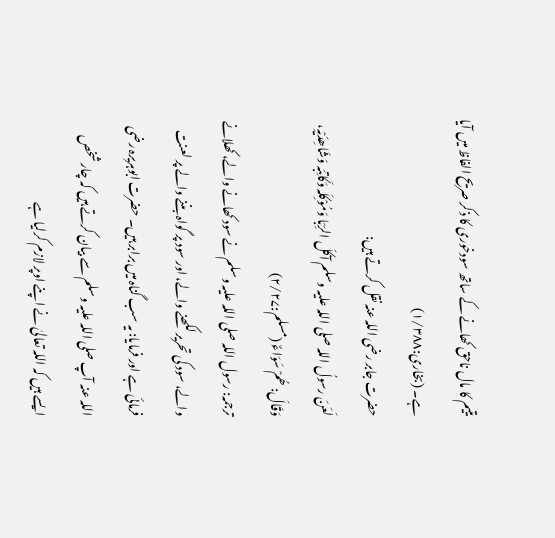یتیم کا مال ناحق کھانے کے ساتھ سودخوری کا ذکر صریح الفاظ میں آیا ہے۔ (بخاری:۱/۳۸۸)
حضرت جابر رضی اللہ عنہ نقل کرتے ہیں:
لَعَنَ رسولُ اللہ صلی اللہ علیہ وسلم آکلَ الرِّبَا وَمُوْکِلَہ وَکَاتِبَہ وَشَاھِدَیْہِ، وَقَالَ: ھُمْ سَوَاءٌ (مسلم:۲/۲۷)
ترجمہ: رسول اللہ صلی اللہ علیہ وسلم نے سود کھانے والے، کھلانے والے، سود کی تحریر لکھنے والے، اور سود پر گواہ بننے والے پر لعنت فرمائی ہے اور فرمایا: یہ سب گناہ میں برابر ہیں۔ حضرت ابوہریرہ رضی اللہ عنہ آپ صلی اللہ علیہ وسلم سے بیان کرتے ہیں کہ چار شخص ایسے ہیں کہ اللہ تعالیٰ نے اپنے اوپر لازم کرلیا ہے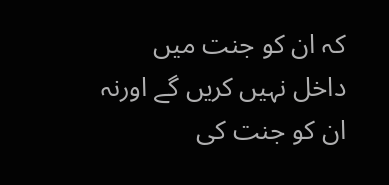کہ ان کو جنت میں داخل نہیں کریں گے اورنہ ان کو جنت کی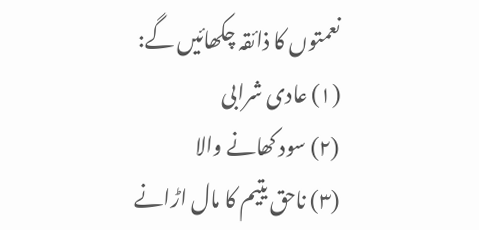نعمتوں کا ذائقہ چکھائیں گے:
(۱) عادی شرابی
(۲) سود کھانے والا
(۳) ناحق یتیم کا مال اڑانے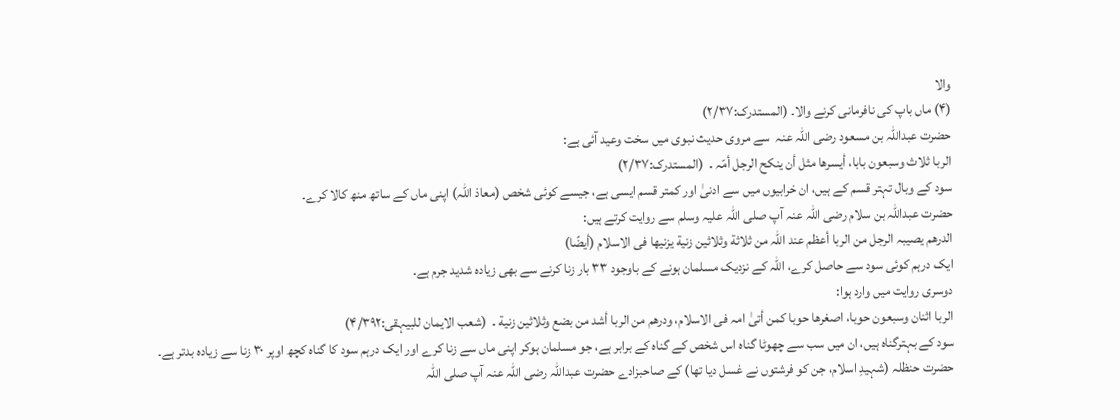والا
(۴) ماں باپ کی نافرمانی کرنے والا۔ (المستدرک:۲/۳۷)
حضرت عبداللہ بن مسعود رضی اللہ عنہ  سے مروی حدیث نبوی میں سخت وعید آئی ہے:
الربا ثلاث وسبعون بابا، أیسرھا مثل أن ینکح الرجل أمّہ․ (المستدرک:۲/۳۷)
سود کے وبال تہتر قسم کے ہیں، ان خرابیوں میں سے ادنیٰ اور کمتر قسم ایسی ہے، جیسے کوئی شخص (معاذ اللہ) اپنی ماں کے ساتھ منھ کالا کرے۔
حضرت عبداللہ بن سلام رضی اللہ عنہ آپ صلی اللہ علیہ وسلم سے روایت کرتے ہیں:
الدرھم یصیبہ الرجل من الربا أعظم عند اللہ من ثلاثة وثلاثین زنیة یزنیھا فی الاسلام (أیضًا)
ایک درہم کوئی سود سے حاصل کرے، اللہ کے نزدیک مسلمان ہونے کے باوجود ۳۳ بار زنا کرنے سے بھی زیادہ شدید جرم ہے۔
دوسری روایت میں وارد ہوا:
الربا اثنان وسبعون حوبا، اصغرھا حوبا کمن أتیٰ امہ فی الاسلام، ودرھم من الربا أشد من بضع وثلاثین زنیة․ (شعب الایمان للبیہقی:۴/۳۹۲)
سود کے بہترگناہ ہیں، ان میں سب سے چھوٹا گناہ اس شخص کے گناہ کے برابر ہے، جو مسلمان ہوکر اپنی ماں سے زنا کرے اور ایک درہم سود کا گناہ کچھ اوپر ۳۰ زنا سے زیادہ بدتر ہے۔
حضرت حنظلہ (شہیدِ اسلام، جن کو فرشتوں نے غسل دیا تھا) کے صاحبزادے حضرت عبداللہ رضی اللہ عنہ آپ صلی اللہ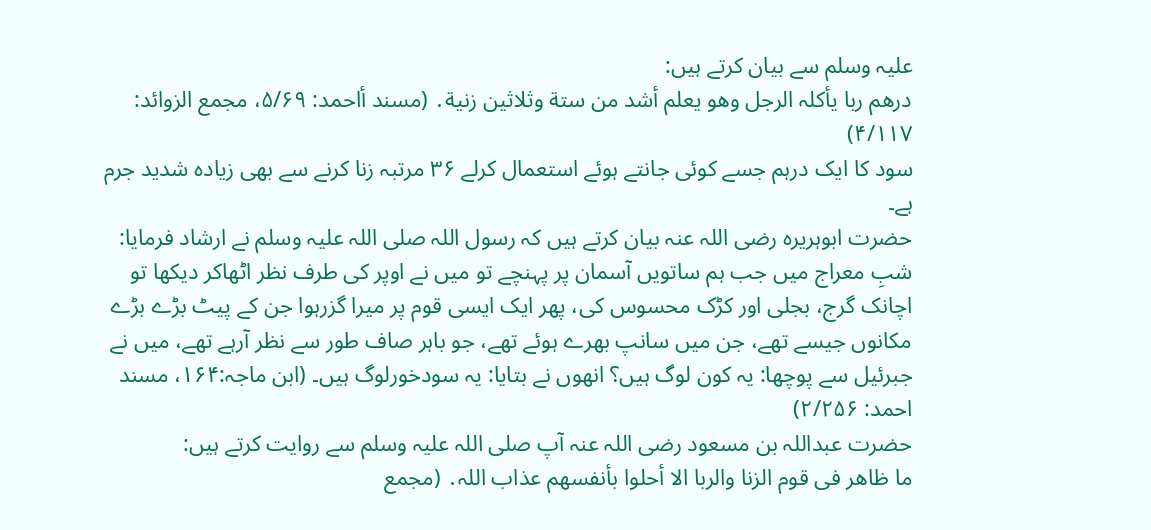علیہ وسلم سے بیان کرتے ہیں:
درھم ربا یأکلہ الرجل وھو یعلم أشد من ستة وثلاثین زنیة․ (مسند أاحمد: ۵/۶۹، مجمع الزوائد: ۴/۱۱۷)
سود کا ایک درہم جسے کوئی جانتے ہوئے استعمال کرلے ۳۶ مرتبہ زنا کرنے سے بھی زیادہ شدید جرم ہے۔
حضرت ابوہریرہ رضی اللہ عنہ بیان کرتے ہیں کہ رسول اللہ صلی اللہ علیہ وسلم نے ارشاد فرمایا: شبِ معراج میں جب ہم ساتویں آسمان پر پہنچے تو میں نے اوپر کی طرف نظر اٹھاکر دیکھا تو اچانک گرج، بجلی اور کڑک محسوس کی، پھر ایک ایسی قوم پر میرا گزرہوا جن کے پیٹ بڑے بڑے مکانوں جیسے تھے، جن میں سانپ بھرے ہوئے تھے، جو باہر صاف طور سے نظر آرہے تھے، میں نے جبرئیل سے پوچھا: یہ کون لوگ ہیں؟ انھوں نے بتایا: یہ سودخورلوگ ہیں۔ (ابن ماجہ:۱۶۴، مسند احمد: ۲/۲۵۶)
حضرت عبداللہ بن مسعود رضی اللہ عنہ آپ صلی اللہ علیہ وسلم سے روایت کرتے ہیں:
ما ظاھر فی قوم الزنا والربا الا أحلوا بأنفسھم عذاب اللہ․ (مجمع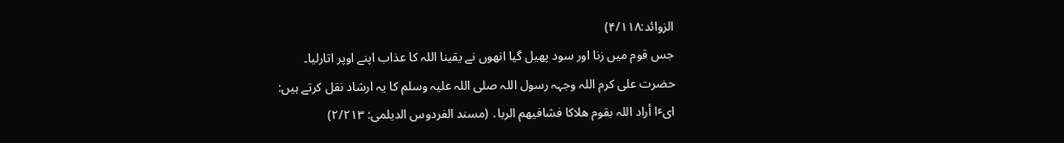الزوائد:۴/۱۱۸)
جس قوم میں زنا اور سود پھیل گیا انھوں نے یقینا اللہ کا عذاب اپنے اوپر اتارلیا۔
حضرت علی کرم اللہ وجہہ رسول اللہ صلی اللہ علیہ وسلم کا یہ ارشاد نقل کرتے ہیں:
ایٴا أراد اللہ بقوم ھلاکا فشافیھم الربا․ (مسند الفردوس الدیلمی: ۲/۲۱۳)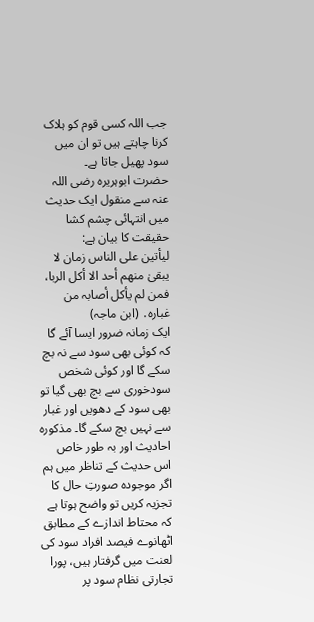جب اللہ کسی قوم کو ہلاک کرنا چاہتے ہیں تو ان میں سود پھیل جاتا ہے۔
حضرت ابوہریرہ رضی اللہ عنہ سے منقول ایک حدیث میں انتہائی چشم کشا حقیقت کا بیان ہے:
لیأتین علی الناس زمان لا یبقیٰ منھم أحد الا أکل الربا، فمن لم یأکل أصابہ من غبارہ․ (ابن ماجہ)
ایک زمانہ ضرور ایسا آئے گا کہ کوئی بھی سود سے نہ بچ سکے گا اور کوئی شخص سودخوری سے بچ بھی گیا تو بھی سود کے دھویں اور غبار سے نہیں بچ سکے گا۔ مذکورہ احادیث اور بہ طور خاص اس حدیث کے تناظر میں ہم اگر موجودہ صورتِ حال کا تجزیہ کریں تو واضح ہوتا ہے کہ محتاط اندازے کے مطابق اٹھانوے فیصد افراد سود کی لعنت میں گرفتار ہیں، پورا تجارتی نظام سود پر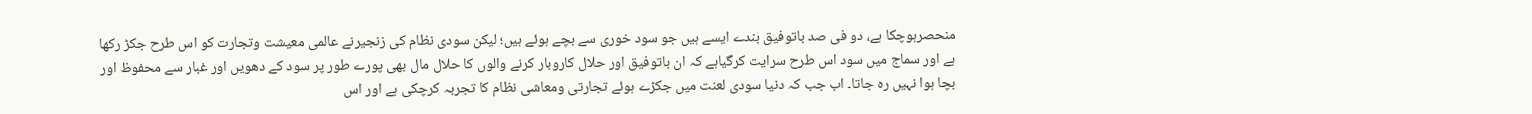منحصرہوچکا ہے، دو فی صد باتوفیق بندے ایسے ہیں جو سود خوری سے بچے ہوئے ہیں؛ لیکن سودی نظام کی زنجیرنے عالمی معیشت وتجارت کو اس طرح جکڑ رکھا ہے اور سماج میں سود اس طرح سرایت کرگیاہے کہ ان باتوفیق اور حلال کاروبار کرنے والوں کا حلال مال بھی پورے طور پر سود کے دھویں اور غبار سے محفوظ اور بچا ہوا نہیں رہ جاتا۔ اب جب کہ دنیا سودی لعنت میں جکڑے ہوئے تجارتی ومعاشی نظام کا تجربہ کرچکی ہے اور اس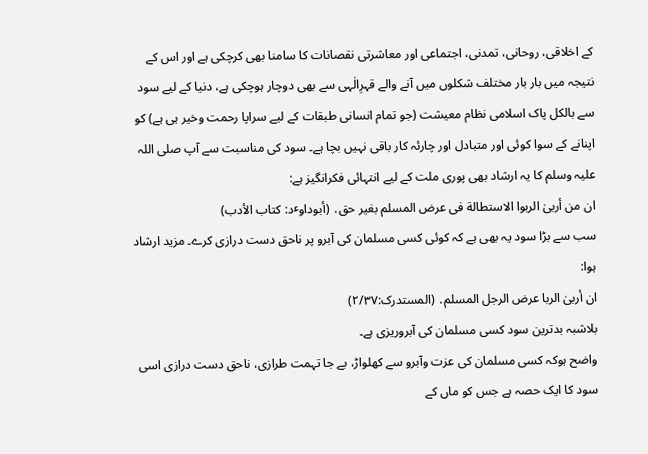کے اخلاقی، روحانی، تمدنی، اجتماعی اور معاشرتی نقصانات کا سامنا بھی کرچکی ہے اور اس کے نتیجہ میں بار بار مختلف شکلوں میں آنے والے قہرِالٰہی سے بھی دوچار ہوچکی ہے، دنیا کے لیے سود سے بالکل پاک اسلامی نظام معیشت (جو تمام انسانی طبقات کے لیے سراپا رحمت وخیر ہی ہے) کو اپنانے کے سوا کوئی اور متبادل اور چارئہ کار باقی نہیں بچا ہے۔ سود کی مناسبت سے آپ صلی اللہ علیہ وسلم کا یہ ارشاد بھی پوری ملت کے لیے انتہائی فکرانگیز ہے:
ان من أربیٰ الربوا الاستطالة فی عرض المسلم بغیر حق․ (أبوداوٴد: کتاب الأدب)
سب سے بڑا سود یہ بھی ہے کہ کوئی کسی مسلمان کی آبرو پر ناحق دست درازی کرے۔ مزید ارشاد ہوا:
ان أربیٰ الربا عرض الرجل المسلم․ (المستدرک:۲/۳۷)
بلاشبہ بدترین سود کسی مسلمان کی آبروریزی ہے۔
واضح ہوکہ کسی مسلمان کی عزت وآبرو سے کھلواڑ، بے جا تہمت طرازی، ناحق دست درازی اسی سود کا ایک حصہ ہے جس کو ماں کے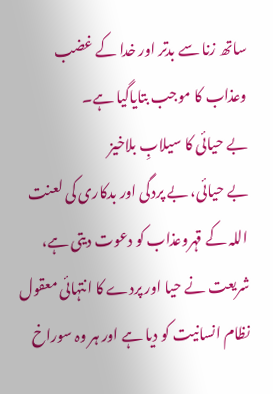ساتھ زنا سے بدتر اور خدا کے غضب وعذاب کا موجب بتایاگیا ہے۔
بے حیائی کا سیلابِ بلاخیز
بے حیائی، بے پردگی اور بدکاری کی لعنت اللہ کے قہروعذاب کو دعوت دیتی ہے، شریعت نے حیا اور پردے کا انتہائی معقول نظام انسانیت کو دیا ہے اور ہر وہ سوراخ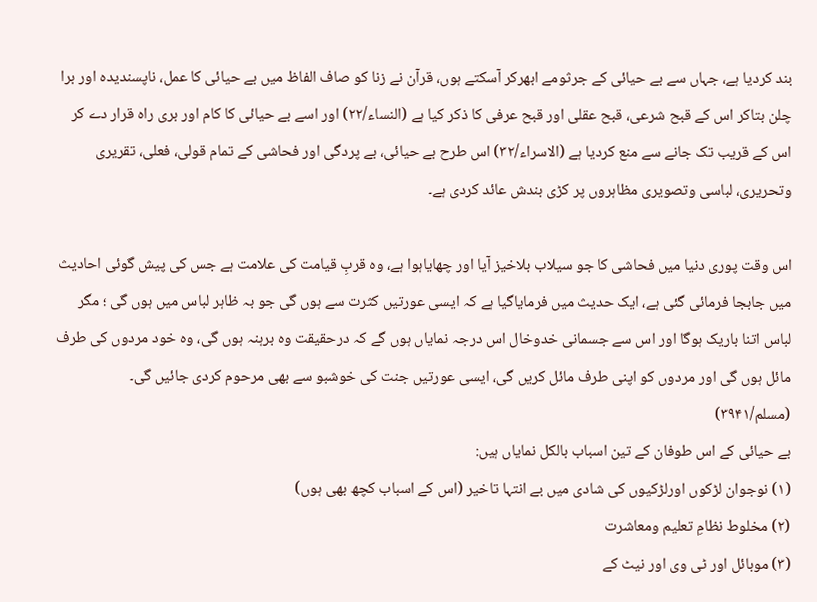بند کردیا ہے، جہاں سے بے حیائی کے جرثومے ابھرکر آسکتے ہوں، قرآن نے زنا کو صاف الفاظ میں بے حیائی کا عمل، ناپسندیدہ اور برا چلن بتاکر اس کے قبح شرعی، قبح عقلی اور قبح عرفی کا ذکر کیا ہے (النساء/۲۲) اور اسے بے حیائی کا کام اور بری راہ قرار دے کر اس کے قریب تک جانے سے منع کردیا ہے (الاسراء/۳۲) اس طرح بے حیائی، بے پردگی اور فحاشی کے تمام قولی، فعلی، تقریری وتحریری، لباسی وتصویری مظاہروں پر کڑی بندش عائد کردی ہے۔

اس وقت پوری دنیا میں فحاشی کا جو سیلاب بلاخیز آیا اور چھایاہوا ہے، وہ قربِ قیامت کی علامت ہے جس کی پیش گوئی احادیث میں جابجا فرمائی گئی ہے، ایک حدیث میں فرمایاگیا ہے کہ ایسی عورتیں کثرت سے ہوں گی جو بہ ظاہر لباس میں ہوں گی ؛ مگر لباس اتنا باریک ہوگا اور اس سے جسمانی خدوخال اس درجہ نمایاں ہوں گے کہ درحقیقت وہ برہنہ ہوں گی، وہ خود مردوں کی طرف مائل ہوں گی اور مردوں کو اپنی طرف مائل کریں گی، ایسی عورتیں جنت کی خوشبو سے بھی مرحوم کردی جائیں گی۔ (مسلم/۳۹۴۱)
بے حیائی کے اس طوفان کے تین اسباب بالکل نمایاں ہیں:
(۱) نوجوان لڑکوں اورلڑکیوں کی شادی میں بے انتہا تاخیر (اس کے اسباب کچھ بھی ہوں)
(۲) مخلوط نظامِ تعلیم ومعاشرت
(۳) موبائل اور ٹی وی اور نیٹ کے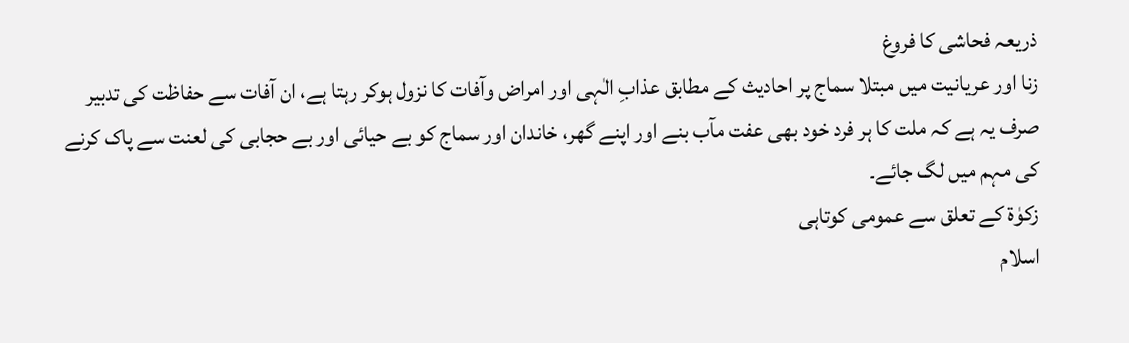ذریعہ فحاشی کا فروغ
زنا اور عریانیت میں مبتلا سماج پر احادیث کے مطابق عذابِ الٰہی اور امراض وآفات کا نزول ہوکر رہتا ہے، ان آفات سے حفاظت کی تدبیر صرف یہ ہے کہ ملت کا ہر فرد خود بھی عفت مآب بنے اور اپنے گھر، خاندان اور سماج کو بے حیائی اور بے حجابی کی لعنت سے پاک کرنے کی مہم میں لگ جائے۔
زکوٰة کے تعلق سے عمومی کوتاہی
اسلام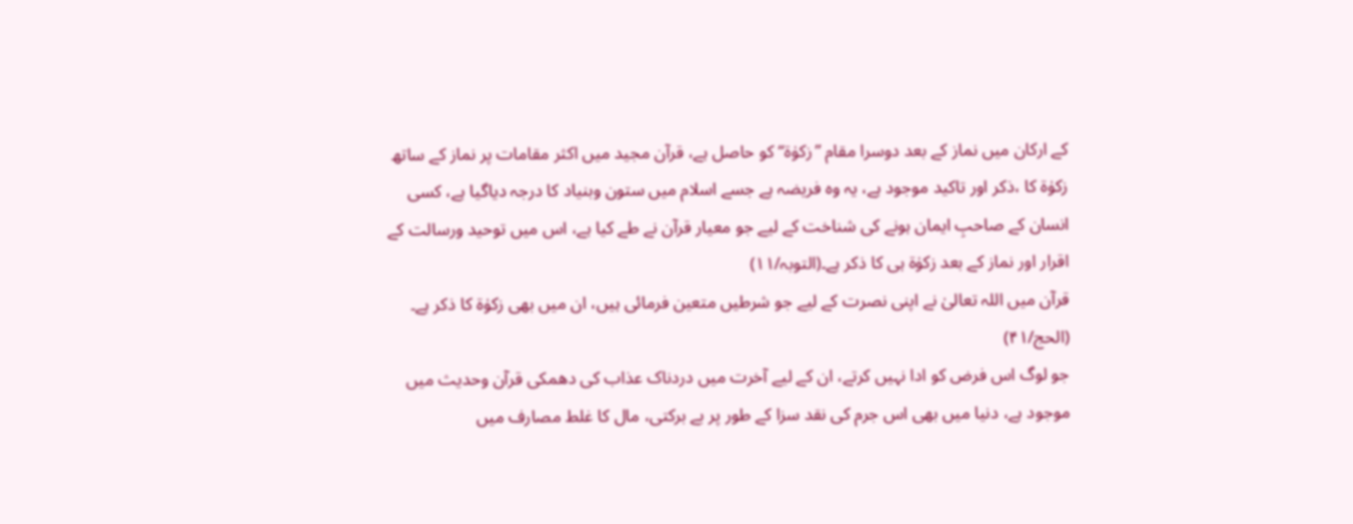کے ارکان میں نماز کے بعد دوسرا مقام ”زکوٰة“ کو حاصل ہے، قرآن مجید میں اکثر مقامات پر نماز کے ساتھ زکوٰة کا ،ذکر اور تاکید موجود ہے، یہ وہ فریضہ ہے جسے اسلام میں ستون وبنیاد کا درجہ دیاگیا ہے، کسی انسان کے صاحبِ ایمان ہونے کی شناخت کے لیے جو معیار قرآن نے طے کیا ہے، اس میں توحید ورسالت کے اقرار اور نماز کے بعد زکوٰة ہی کا ذکر ہے۔(التوبہ/۱۱)
قرآن میں اللہ تعالیٰ نے اپنی نصرت کے لیے جو شرطیں متعین فرمائی ہیں، ان میں بھی زکوٰة کا ذکر ہے۔ (الحج/۴۱)
جو لوگ اس فرض کو ادا نہیں کرتے، ان کے لیے آخرت میں دردناک عذاب کی دھمکی قرآن وحدیث میں موجود ہے، دنیا میں بھی اس جرم کی نقد سزا کے طور پر بے برکتی، مال کا غلط مصارف میں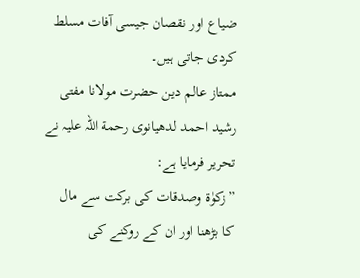ضیاع اور نقصان جیسی آفات مسلط کردی جاتی ہیں۔
ممتاز عالم دین حضرت مولانا مفتی رشید احمد لدھیانوی رحمة اللہ علیہ نے تحریر فرمایا ہے:
”زکوٰة وصدقات کی برکت سے مال کا بڑھنا اور ان کے روکنے کی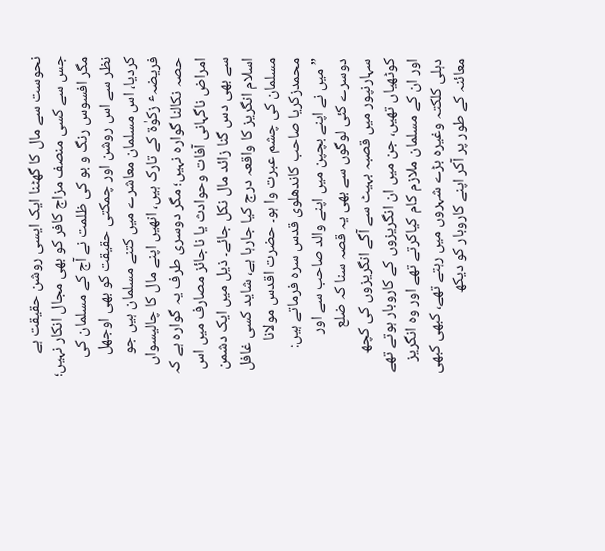نحوست سے مال کا گھٹنا ایک ایسی روشن حقیقت ہے جس سے کسی منصف مزاج کافر کو بھی مجال انکار نہیں؛ مگر افسوس رنگ و بو کی ظلمت نے آج کے مسلمان کی نظر سے اس روشن اور چمکتی حقیقت کو بھی اوجھل کردیا، اس مسلمان معاشرے میں کتنے مسلمان ہیں جو فریضہٴ زکوٰة کے تارک ہیں، انھیں اپنے مال کا چالیسواں حصہ نکالنا گوارہ نہیں؛ مگر دوسری طرف یہ گوارہ ہے کہ امراض ناگہانی آفات وحوادث یا ناجائز مصارف میں اس سے بھی دس گنا زائد مال نکل جائے۔ ذیل میں ایک دشمن اسلام انگریز کا واقعہ درج کیا جارہا ہے، شاید کسی غافل مسلمان کی چشم عبرت وا ہو۔ حضرت اقدس مولانا محمدزکریا صاحب کاندھلوی قدس سرہ فرماتے ہیں:
”میں نے اپنے بچپن میں اپنے والد صاحب سے اور دوسرے کئی لوگوں سے بھی یہ قصہ سنا کہ ضلع سہارنپور میں قصبہ بہیٹ سے آگے انگریزوں کی کچھ کوٹھیاں تھیں، جن میں ان انگریزوں کے کاروبار ہوتے تھے اور ان کے مسلمان ملازم کام کیاکرتے تھے اور وہ انگریز دہلی کلکتہ وغیرہ بڑے شہروں میں رہتے تھے، کبھی کبھی معائنہ کے طور پر آکر اپنے کاروبار کو دیکھ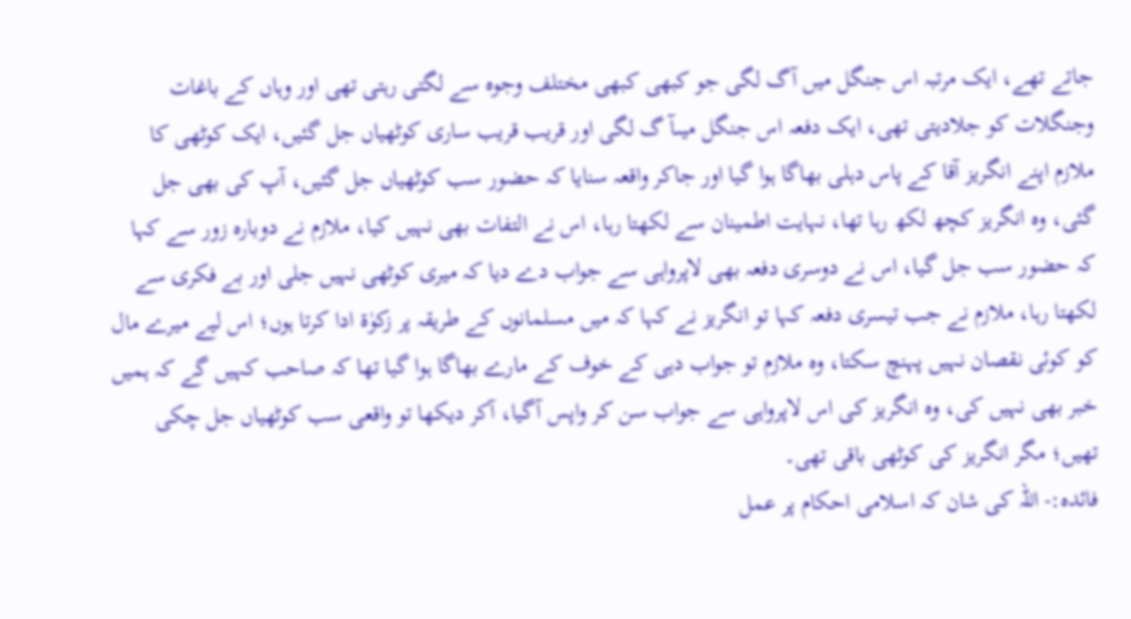جاتے تھے، ایک مرتبہ اس جنگل میں آگ لگی جو کبھی کبھی مختلف وجوہ سے لگتی رہتی تھی اور وہاں کے باغات وجنگلات کو جلادیتی تھی، ایک دفعہ اس جنگل میںآ گ لگی اور قریب قریب ساری کوٹھیاں جل گئیں، ایک کوٹھی کا ملازم اپنے انگریز آقا کے پاس دہلی بھاگا ہوا گیا اور جاکر واقعہ سنایا کہ حضور سب کوٹھیاں جل گئیں، آپ کی بھی جل گئی، وہ انگریز کچھ لکھ رہا تھا، نہایت اطمینان سے لکھتا رہا، اس نے التفات بھی نہیں کیا، ملازم نے دوبارہ زور سے کہا کہ حضور سب جل گیا، اس نے دوسری دفعہ بھی لاپرواہی سے جواب دے دیا کہ میری کوٹھی نہیں جلی اور بے فکری سے لکھتا رہا، ملازم نے جب تیسری دفعہ کہا تو انگریز نے کہا کہ میں مسلمانوں کے طریقہ پر زکوٰة ادا کرتا ہوں؛ اس لیے میرے مال کو کوئی نقصان نہیں پہنچ سکتا، وہ ملازم تو جواب دہی کے خوف کے مارے بھاگا ہوا گیا تھا کہ صاحب کہیں گے کہ ہمیں خبر بھی نہیں کی، وہ انگریز کی اس لاپرواہی سے جواب سن کر واپس آگیا، آکر دیکھا تو واقعی سب کوٹھیاں جل چکی تھیں؛ مگر انگریز کی کوٹھی باقی تھی۔
فائدہ:- اللہ کی شان کہ اسلامی احکام پر عمل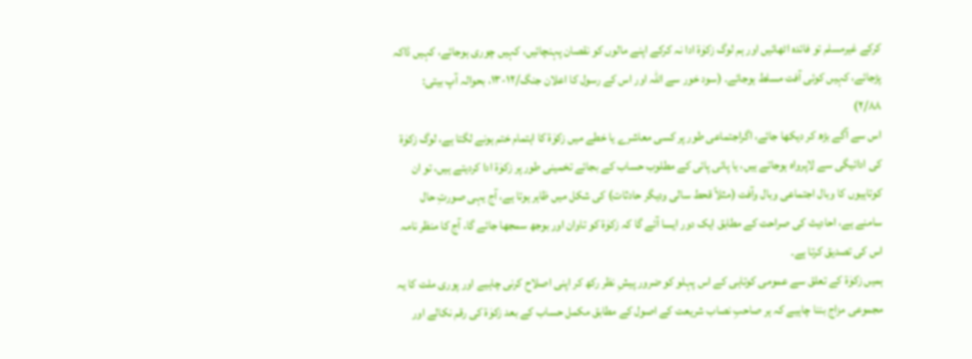کرکے غیرمسلم تو فائدہ اٹھائیں اور ہم لوگ زکوٰة ادا نہ کرکے اپنے مالوں کو نقصان پہنچائیں، کہیں چوری ہوجائے، کہیں ڈاکہ پڑجائے، کہیں کوئی آفت مسلط ہوجائے۔ (سود خور سے اللہ اور اس کے رسول کا اعلان جنگ/۱۲-۱۳، بحوالہ آپ بیتی: ۲/۸۸)
اس سے آگے بڑھ کر دیکھا جائے، اگراجتماعی طور پر کسی معاشرے یا خطے میں زکوٰة کا اہتمام ختم ہونے لگتا ہے، لوگ زکوٰة کی ادائیگی سے لاپرواہ ہوجاتے ہیں، یا پائی پائی کے مطلوب حساب کے بجائے تخمینی طور پر زکوٰة ادا کردیتے ہیں، تو ان کوتاہیوں کا وبال اجتماعی وبال وآفت (مثلاً قحط سالی ودیگر حادثات) کی شکل میں ظاہر ہوتا ہے، آج یہی صورتِ حال سامنے ہے، احادیث کی صراحت کے مطابق ایک دور ایسا آئے گا کہ زکوٰة کو تاوان اور بوجھ سمجھا جائے گا، آج کا منظر نامہ اس کی تصدیق کرتا ہے۔
ہمیں زکوٰة کے تعلق سے عمومی کوتاہی کے اس پہلو کو ضرور پیشِ نظر رکھ کر اپنی اصلاح کرنی چاہیے اور پوری ملت کا یہ مجموعی مزاج بننا چاہیے کہ ہر صاحبِ نصاب شریعت کے اصول کے مطابق مکمل حساب کے بعد زکوٰة کی رقم نکالے اور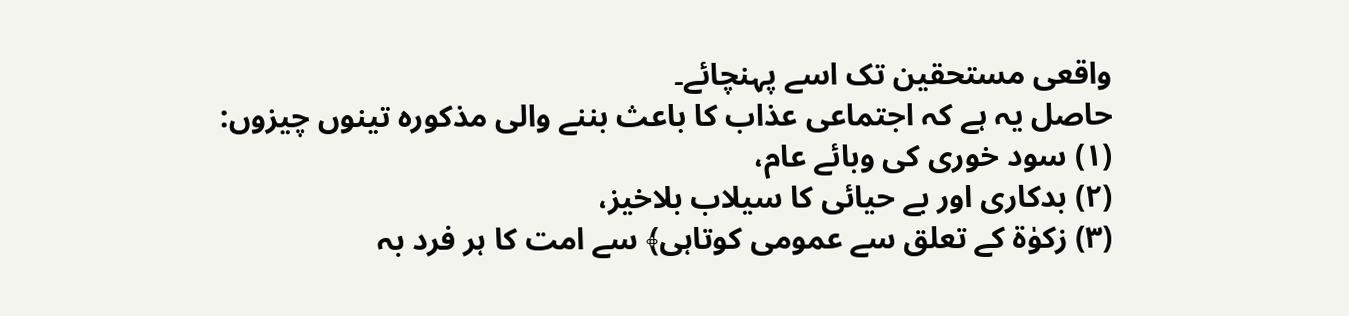واقعی مستحقین تک اسے پہنچائے۔
حاصل یہ ہے کہ اجتماعی عذاب کا باعث بننے والی مذکورہ تینوں چیزوں:
(۱) سود خوری کی وبائے عام،
(۲) بدکاری اور بے حیائی کا سیلاب بلاخیز،
(۳) زکوٰة کے تعلق سے عمومی کوتاہی﴾ سے امت کا ہر فرد بہ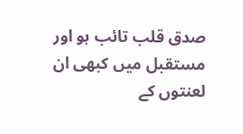صدق قلب تائب ہو اور مستقبل میں کبھی ان لعنتوں کے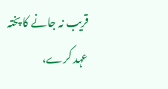قریب نہ جانے کا پختہ عہد کرے،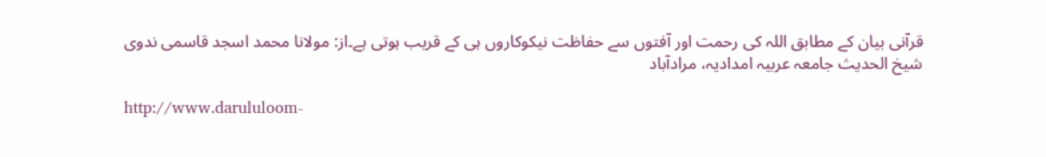قرآنی بیان کے مطابق اللہ کی رحمت اور آفتوں سے حفاظت نیکوکاروں ہی کے قریب ہوتی ہے۔از: مولانا محمد اسجد قاسمی ندوی
شیخ الحدیث جامعہ عربیہ امدادیہ، مرادآباد

http://www.darululoom-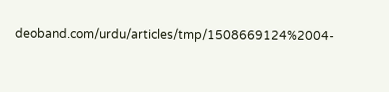deoband.com/urdu/articles/tmp/1508669124%2004-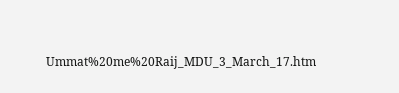Ummat%20me%20Raij_MDU_3_March_17.htm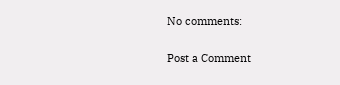No comments:

Post a Comment